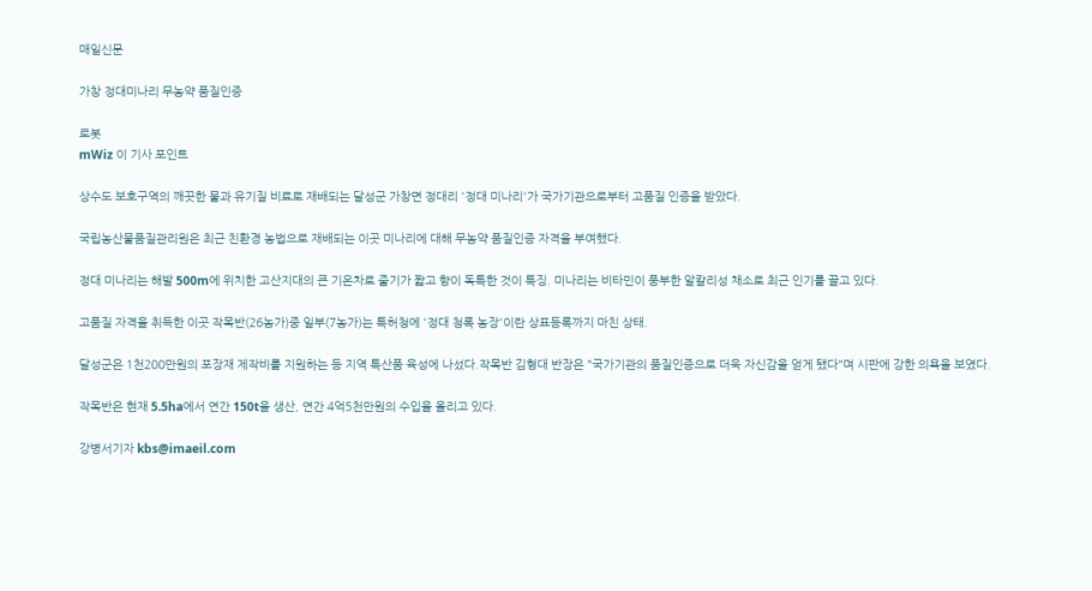매일신문

가창 정대미나리 무농약 품질인증

로봇
mWiz 이 기사 포인트

상수도 보호구역의 깨끗한 물과 유기질 비료로 재배되는 달성군 가창면 정대리 '정대 미나리'가 국가기관으로부터 고품질 인증을 받았다.

국립농산물품질관리원은 최근 친환경 농법으로 재배되는 이곳 미나리에 대해 무농약 품질인증 자격을 부여했다.

정대 미나리는 해발 500m에 위치한 고산지대의 큰 기온차로 줄기가 짧고 향이 독특한 것이 특징. 미나리는 비타민이 풍부한 알칼리성 채소로 최근 인기를 끌고 있다.

고품질 자격을 취득한 이곳 작목반(26농가)중 일부(7농가)는 특허청에 '정대 청록 농장'이란 상표등록까지 마친 상태.

달성군은 1천200만원의 포장재 제작비를 지원하는 등 지역 특산품 육성에 나섰다.작목반 김형대 반장은 "국가기관의 품질인증으로 더욱 자신감을 얻게 됐다"며 시판에 강한 의욕을 보였다.

작목반은 현재 5.5ha에서 연간 150t을 생산, 연간 4억5천만원의 수입을 올리고 있다.

강병서기자 kbs@imaeil.com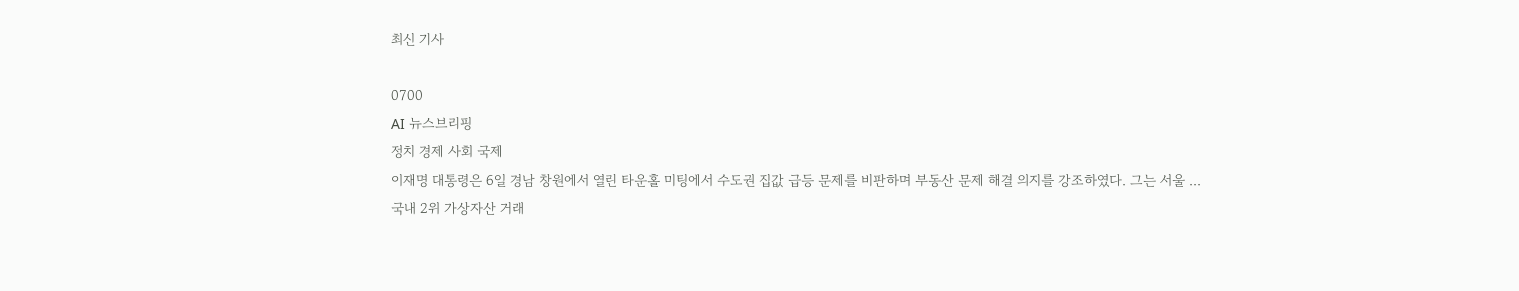최신 기사

0700
AI 뉴스브리핑
정치 경제 사회 국제
이재명 대통령은 6일 경남 창원에서 열린 타운홀 미팅에서 수도권 집값 급등 문제를 비판하며 부동산 문제 해결 의지를 강조하였다. 그는 서울 ...
국내 2위 가상자산 거래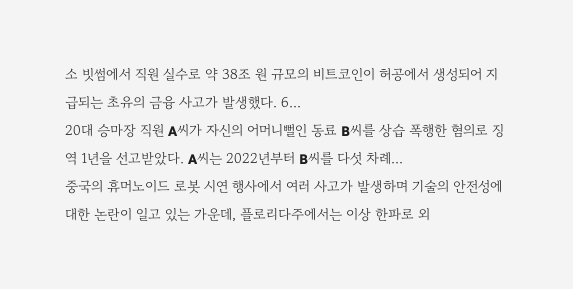소 빗썸에서 직원 실수로 약 38조 원 규모의 비트코인이 허공에서 생성되어 지급되는 초유의 금융 사고가 발생했다. 6...
20대 승마장 직원 A씨가 자신의 어머니뻘인 동료 B씨를 상습 폭행한 혐의로 징역 1년을 선고받았다. A씨는 2022년부터 B씨를 다섯 차례...
중국의 휴머노이드 로봇 시연 행사에서 여러 사고가 발생하며 기술의 안전성에 대한 논란이 일고 있는 가운데, 플로리다주에서는 이상 한파로 외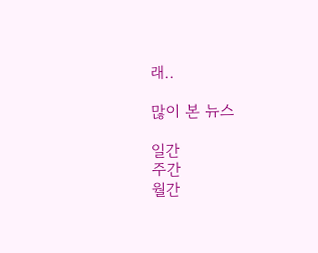래..

많이 본 뉴스

일간
주간
월간